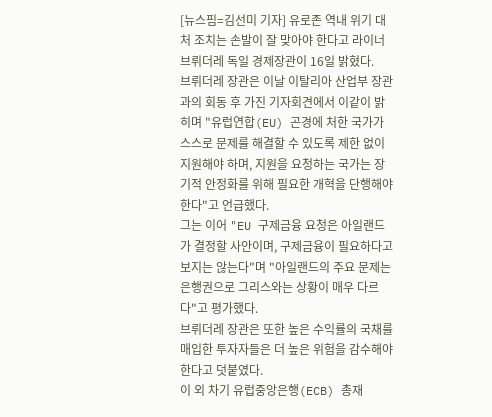[뉴스핌=김선미 기자] 유로존 역내 위기 대처 조치는 손발이 잘 맞아야 한다고 라이너 브뤼더레 독일 경제장관이 16일 밝혔다.
브뤼더레 장관은 이날 이탈리아 산업부 장관과의 회동 후 가진 기자회견에서 이같이 밝히며 "유럽연합(EU) 곤경에 처한 국가가 스스로 문제를 해결할 수 있도록 제한 없이 지원해야 하며, 지원을 요청하는 국가는 장기적 안정화를 위해 필요한 개혁을 단행해야 한다"고 언급했다.
그는 이어 "EU 구제금융 요청은 아일랜드가 결정할 사안이며, 구제금융이 필요하다고 보지는 않는다"며 "아일랜드의 주요 문제는 은행권으로 그리스와는 상황이 매우 다르다"고 평가했다.
브뤼더레 장관은 또한 높은 수익률의 국채를 매입한 투자자들은 더 높은 위험을 감수해야 한다고 덧붙였다.
이 외 차기 유럽중앙은행(ECB) 총재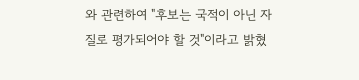와 관련하여 "후보는 국적이 아닌 자질로 평가되어야 할 것"이라고 밝혔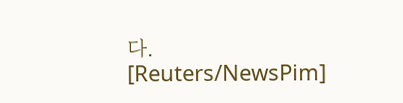다.
[Reuters/NewsPim]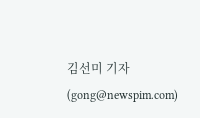김선미 기자 (gong@newspim.com)